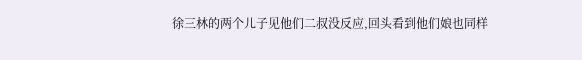徐三林的两个儿子见他们二叔没反应,回头看到他们娘也同样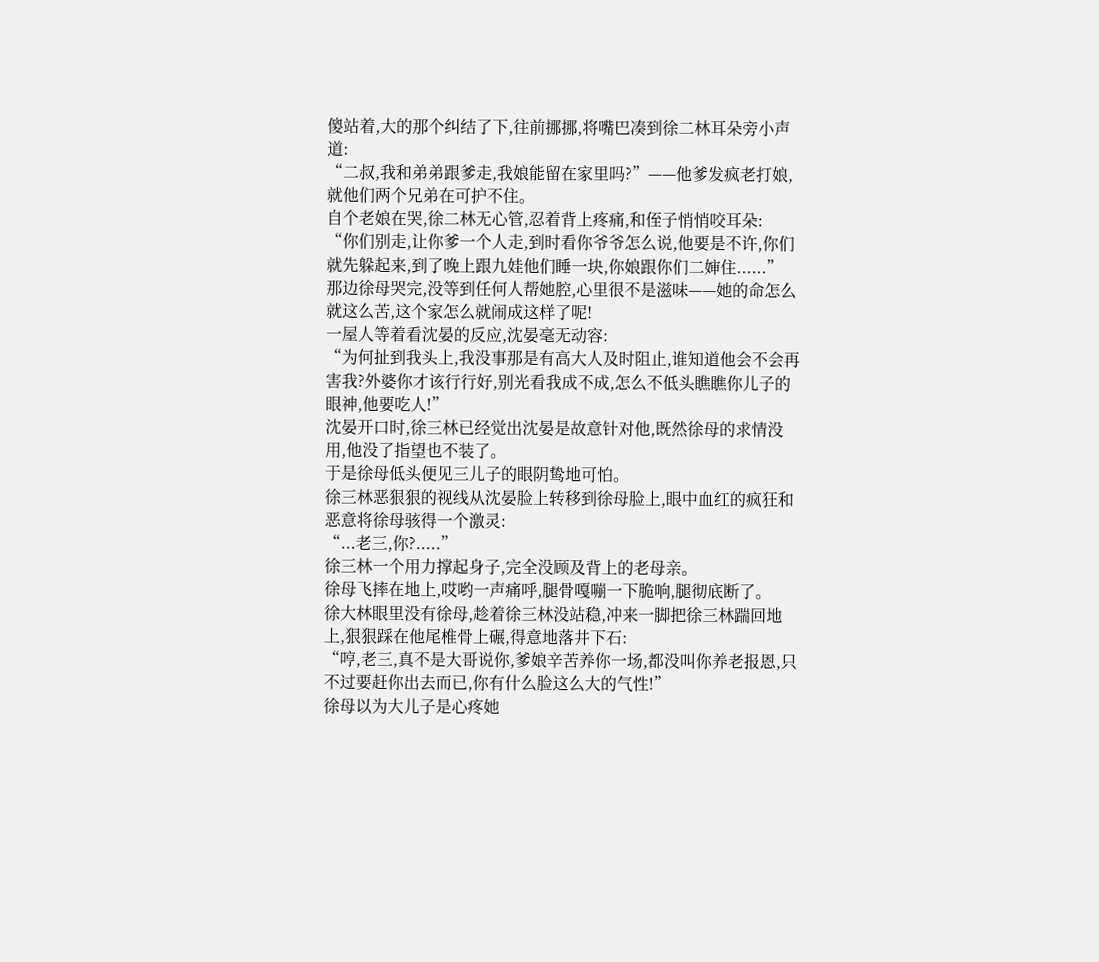傻站着,大的那个纠结了下,往前挪挪,将嘴巴凑到徐二林耳朵旁小声道:
“二叔,我和弟弟跟爹走,我娘能留在家里吗?”——他爹发疯老打娘,就他们两个兄弟在可护不住。
自个老娘在哭,徐二林无心管,忍着背上疼痛,和侄子悄悄咬耳朵:
“你们别走,让你爹一个人走,到时看你爷爷怎么说,他要是不许,你们就先躲起来,到了晚上跟九娃他们睡一块,你娘跟你们二婶住......”
那边徐母哭完,没等到任何人帮她腔,心里很不是滋味——她的命怎么就这么苦,这个家怎么就闹成这样了呢!
一屋人等着看沈晏的反应,沈晏毫无动容:
“为何扯到我头上,我没事那是有高大人及时阻止,谁知道他会不会再害我?外婆你才该行行好,别光看我成不成,怎么不低头瞧瞧你儿子的眼神,他要吃人!”
沈晏开口时,徐三林已经觉出沈晏是故意针对他,既然徐母的求情没用,他没了指望也不装了。
于是徐母低头便见三儿子的眼阴鸷地可怕。
徐三林恶狠狠的视线从沈晏脸上转移到徐母脸上,眼中血红的疯狂和恶意将徐母骇得一个激灵:
“...老三,你?.....”
徐三林一个用力撑起身子,完全没顾及背上的老母亲。
徐母飞摔在地上,哎哟一声痛呼,腿骨嘎嘣一下脆响,腿彻底断了。
徐大林眼里没有徐母,趁着徐三林没站稳,冲来一脚把徐三林踹回地上,狠狠踩在他尾椎骨上碾,得意地落井下石:
“哼,老三,真不是大哥说你,爹娘辛苦养你一场,都没叫你养老报恩,只不过要赶你出去而已,你有什么脸这么大的气性!”
徐母以为大儿子是心疼她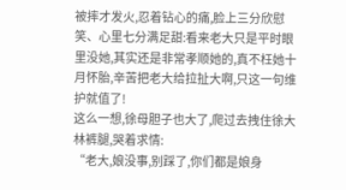被摔才发火,忍着钻心的痛,脸上三分欣慰笑、心里七分满足甜:看来老大只是平时眼里没她,其实还是非常孝顺她的,真不枉她十月怀胎,辛苦把老大给拉扯大啊,只这一句维护就值了!
这么一想,徐母胆子也大了,爬过去拽住徐大林裤腿,哭着求情:
“老大,娘没事,别踩了,你们都是娘身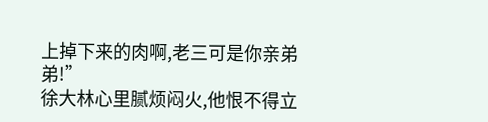上掉下来的肉啊,老三可是你亲弟弟!”
徐大林心里腻烦闷火,他恨不得立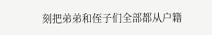刻把弟弟和侄子们全部都从户籍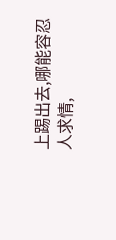上踢出去,哪能容忍人求情,